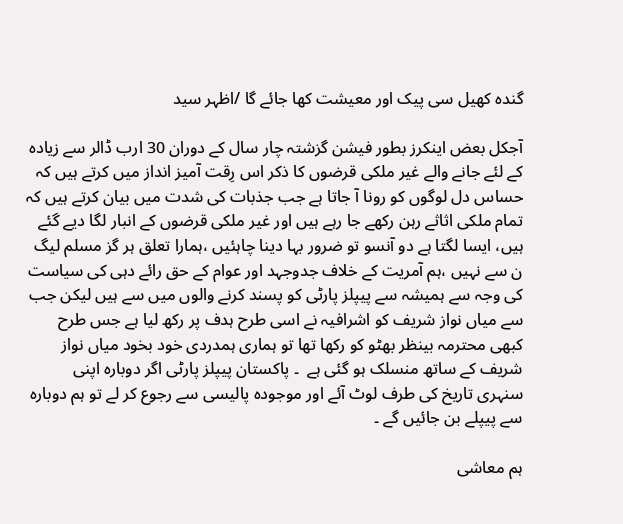گندہ کھیل سی پیک اور معیشت کھا جائے گا /اظہر سید

آجکل بعض اینکرز بطور فیشن گزشتہ چار سال کے دوران 30 ارب ڈالر سے زیادہ کے لئے جانے والے غیر ملکی قرضوں کا ذکر اس رِقت آمیز انداز میں کرتے ہیں کہ حساس دل لوگوں کو رونا آ جاتا ہے جب جذبات کی شدت میں بیان کرتے ہیں کہ تمام ملکی اثاثے رہن رکھے جا رہے ہیں اور غیر ملکی قرضوں کے انبار لگا دیے گئے ہیں، ایسا لگتا ہے دو آنسو تو ضرور بہا دینا چاہئیں ،ہمارا تعلق ہر گز مسلم لیگ ن سے نہیں ،ہم آمریت کے خلاف جدوجہد اور عوام کے حق رائے دہی کی سیاست کی وجہ سے ہمیشہ سے پیپلز پارٹی کو پسند کرنے والوں میں سے ہیں لیکن جب سے میاں نواز شریف کو اشرافیہ نے اسی طرح ہدف پر رکھ لیا ہے جس طرح کبھی محترمہ بینظر بھٹو کو رکھا تھا تو ہماری ہمدردی خود بخود میاں نواز شریف کے ساتھ منسلک ہو گئی ہے  ۔ پاکستان پیپلز پارٹی اگر دوبارہ اپنی سنہری تاریخ کی طرف لوٹ آئے اور موجودہ پالیسی سے رجوع کر لے تو ہم دوبارہ سے پیپلے بن جائیں گے ۔

ہم معاشی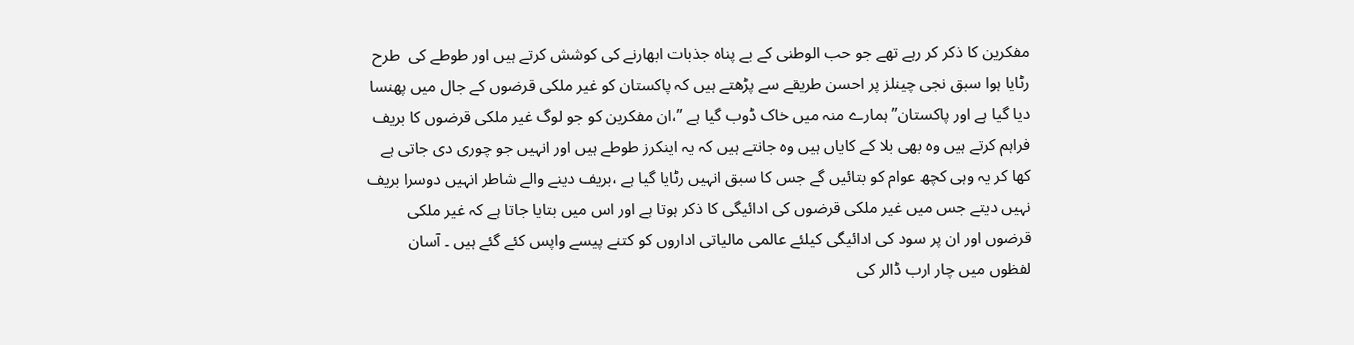مفکرین کا ذکر کر رہے تھے جو حب الوطنی کے بے پناہ جذبات ابھارنے کی کوشش کرتے ہیں اور طوطے کی  طرح رٹایا ہوا سبق نجی چینلز پر احسن طریقے سے پڑھتے ہیں کہ پاکستان کو غیر ملکی قرضوں کے جال میں پھنسا دیا گیا ہے اور پاکستان” ہمارے منہ میں خاک ڈوب گیا ہے ”،ان مفکرین کو جو لوگ غیر ملکی قرضوں کا بریف فراہم کرتے ہیں وہ بھی بلا کے کایاں ہیں وہ جانتے ہیں کہ یہ اینکرز طوطے ہیں اور انہیں جو چوری دی جاتی ہے کھا کر یہ وہی کچھ عوام کو بتائیں گے جس کا سبق انہیں رٹایا گیا ہے ،بریف دینے والے شاطر انہیں دوسرا بریف نہیں دیتے جس میں غیر ملکی قرضوں کی ادائیگی کا ذکر ہوتا ہے اور اس میں بتایا جاتا ہے کہ غیر ملکی قرضوں اور ان پر سود کی ادائیگی کیلئے عالمی مالیاتی اداروں کو کتنے پیسے واپس کئے گئے ہیں ۔ آسان لفظوں میں چار ارب ڈالر کی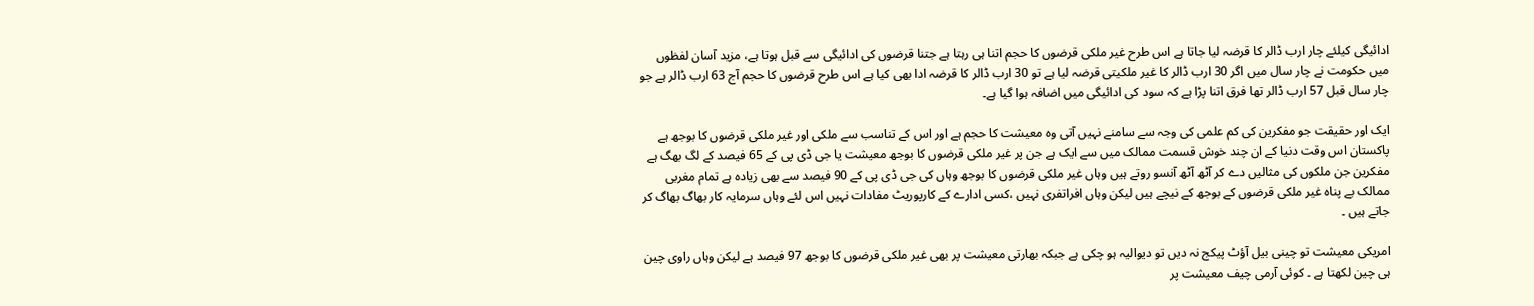ادائیگی کیلئے چار ارب ڈالر کا قرضہ لیا جاتا ہے اس طرح غیر ملکی قرضوں کا حجم اتنا ہی رہتا ہے جتنا قرضوں کی ادائیگی سے قبل ہوتا ہے، مزید آسان لفظوں میں حکومت نے چار سال میں اگر 30 ارب ڈالر کا غیر ملکیتی قرضہ لیا ہے تو 30 ارب ڈالر کا قرضہ ادا بھی کیا ہے اس طرح قرضوں کا حجم آج 63 ارب ڈالر ہے جو چار سال قبل 57 ارب ڈالر تھا فرق اتنا پڑا ہے کہ سود کی ادائیگی میں اضافہ ہوا گیا ہے۔

ایک اور حقیقت جو مفکرین کی کم علمی کی وجہ سے سامنے نہیں آتی وہ معیشت کا حجم ہے اور اس کے تناسب سے ملکی اور غیر ملکی قرضوں کا بوجھ ہے پاکستان اس وقت دنیا کے ان چند خوش قسمت ممالک میں سے ایک ہے جن پر غیر ملکی قرضوں کا بوجھ معیشت یا جی ڈی پی کے 65 فیصد کے لگ بھگ ہے مفکرین جن ملکوں کی مثالیں دے کر آٹھ آٹھ آنسو روتے ہیں وہاں غیر ملکی قرضوں کا بوجھ وہاں کی جی ڈی پی کے 90 فیصد سے بھی زیادہ ہے تمام مغربی ممالک بے پناہ غیر ملکی قرضوں کے بوجھ کے نیچے ہیں لیکن وہاں افراتفری نہیں ،کسی ادارے کے کارپوریٹ مفادات نہیں اس لئے وہاں سرمایہ کار بھاگ بھاگ کر جاتے ہیں ۔

امریکی معیشت تو چینی بیل آؤٹ پیکج نہ دیں تو دیوالیہ ہو چکی ہے جبکہ بھارتی معیشت پر بھی غیر ملکی قرضوں کا بوجھ 97 فیصد ہے لیکن وہاں راوی چین ہی چین لکھتا ہے ۔ کوئی آرمی چیف معیشت پر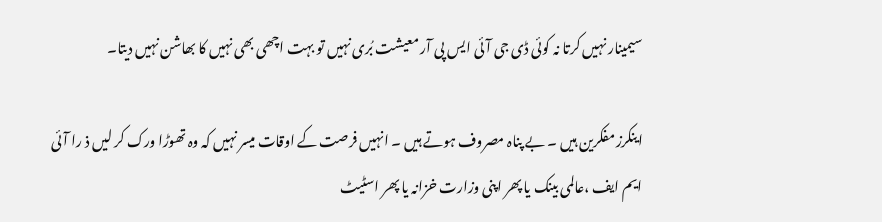سیمینار نہیں کرتا نہ کوئی ڈی جی آئی ایس پی آر معیشت بُری نہیں تو بہت اچھی بھی نہیں کا بھاشن نہیں دیتا۔

اینکرز مفکرین ہیں ۔ بے پناہ مصروف ہوتے ہیں ۔ انہیں فرصت کے اوقات میسر نہیں کہ وہ تھوڑا ورک کر لیں ذ را آئی ایم ایف ،عالمی بینک یا پھر اپنی وزارت خزانہ یا پھر اسٹیٹ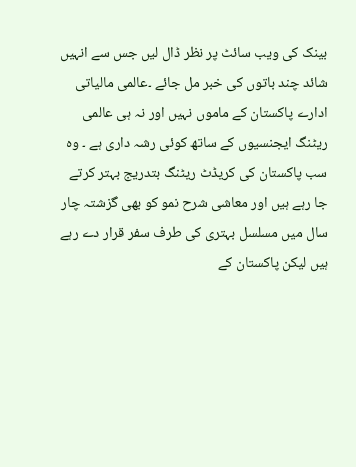بینک کی ویب سائٹ پر نظر ڈال لیں جس سے انہیں شائد چند باتوں کی خبر مل جائے ۔عالمی مالیاتی ادارے پاکستان کے ماموں نہیں اور نہ ہی عالمی ریٹنگ ایجنسیوں کے ساتھ کوئی رشہ داری ہے ۔ وہ سب پاکستان کی کریڈٹ ریٹنگ بتدریج بہتر کرتے جا رہے ہیں اور معاشی شرح نمو کو بھی گزشتہ چار سال میں مسلسل بہتری کی طرف سفر قرار دے رہے ہیں لیکن پاکستان کے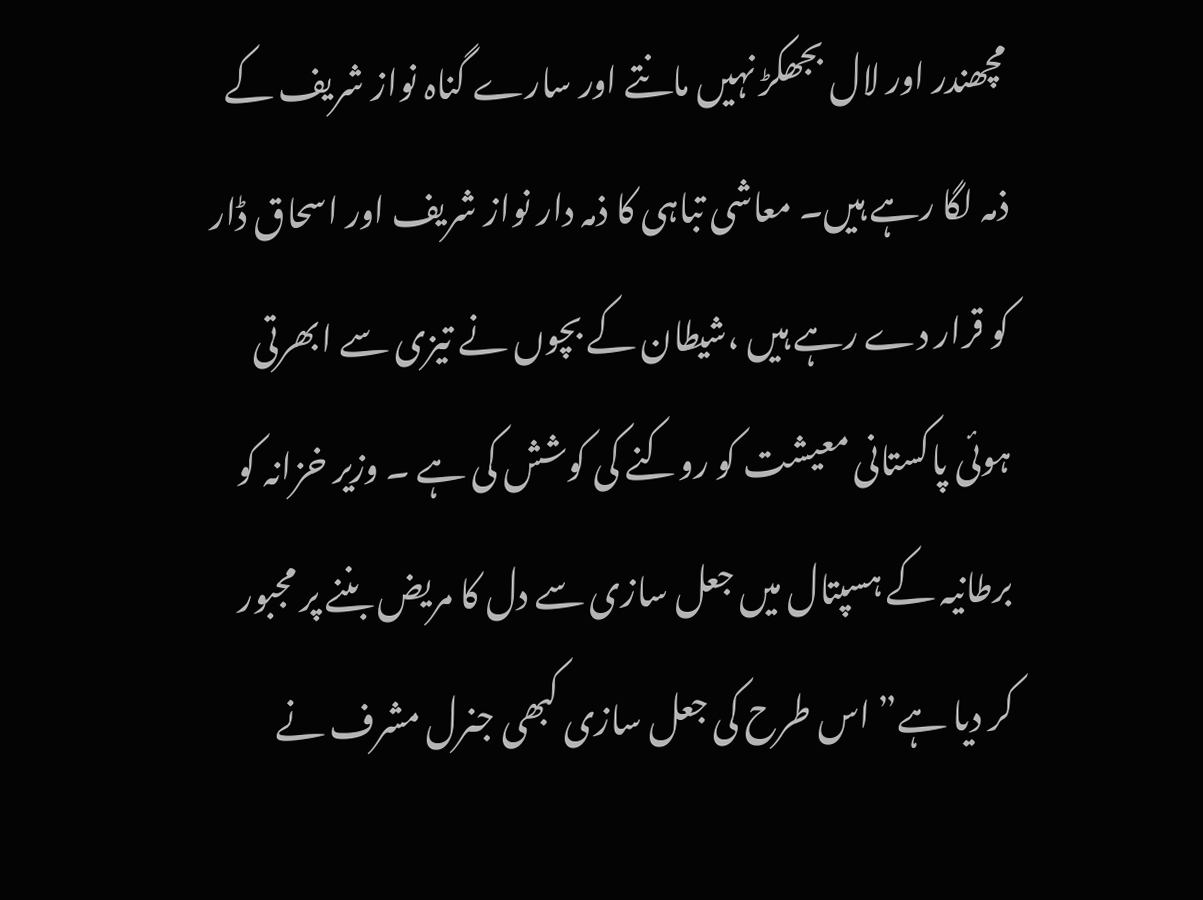مچھندر اور لال بجھکڑ نہیں مانتے اور سارے گناہ نواز شریف کے ذمہ لگا رہے ہیں۔ معاشی تباہی کا ذمہ دار نواز شریف اور اسحاق ڈار کو قرار دے رہے ہیں ،شیطان کے بچوں نے تیزی سے ابھرتی ہوئی پاکستانی معیشت کو روکنے کی کوشش کی ہے ۔ وزیر خزانہ کو برطانیہ کے ہسپتال میں جعل سازی سے دل کا مریض بننے پر مجبور کر دیا ہے” اس طرح کی جعل سازی کبھی جنرل مشرف نے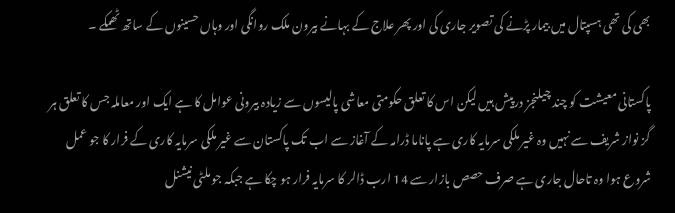بھی کی تھی ہسپتال میں بیمار پڑنے کی تصویر جاری کی اور پھر علاج کے بہانے بیرون ملک روانگی اور وہاں حسینوں کے ساتھ ٹھمکے ۔

پاکستانی معیشت کو چند چیلنجز درپیش ہیں لیکن اس کا تعلق حکومتی معاشی پالیسوں سے زیادہ بیرونی عوامل کا ہے ایک اور معاملہ جس کا تعلق ہر گز نواز شریف سے نہیں وہ غیر ملکی سرمایہ کاری ہے پاناما ڈرامہ کے آغاز سے اب تک پاکستان سے غیر ملکی سرمایہ کاری کے فرار کا جو عمل شروع ہوا وہ تاحال جاری ہے صرف حصص بازار سے 14 ارب ڈالر کا سرمایہ فرار ہو چکا ہے جبکہ جو ملٹی نیشنل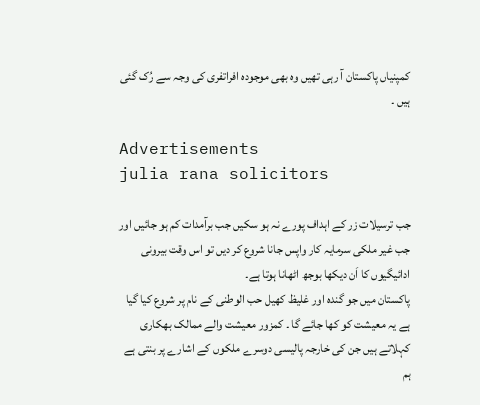کمپنیاں پاکستان آ رہی تھیں وہ بھی موجودہ افراتفری کی وجہ سے رُک گئی ہیں ۔

Advertisements
julia rana solicitors

جب ترسیلات زر کے اہداف پورے نہ ہو سکیں جب برآمدات کم ہو جائیں اور جب غیر ملکی سرمایہ کار واپس جانا شروع کر دیں تو اس وقت بیرونی ادائیگیوں کا اَن دیکھا بوجھ اٹھانا ہوتا ہے۔
پاکستان میں جو گندہ اور غلیظ کھیل حب الوطنی کے نام پر شروع کیا گیا ہے یہ معیشت کو کھا جائے گا ۔ کمزور معیشت والے ممالک بھکاری کہلاتے ہیں جن کی خارجہ پالیسی دوسرے ملکوں کے اشارے پر بنتی ہے ہم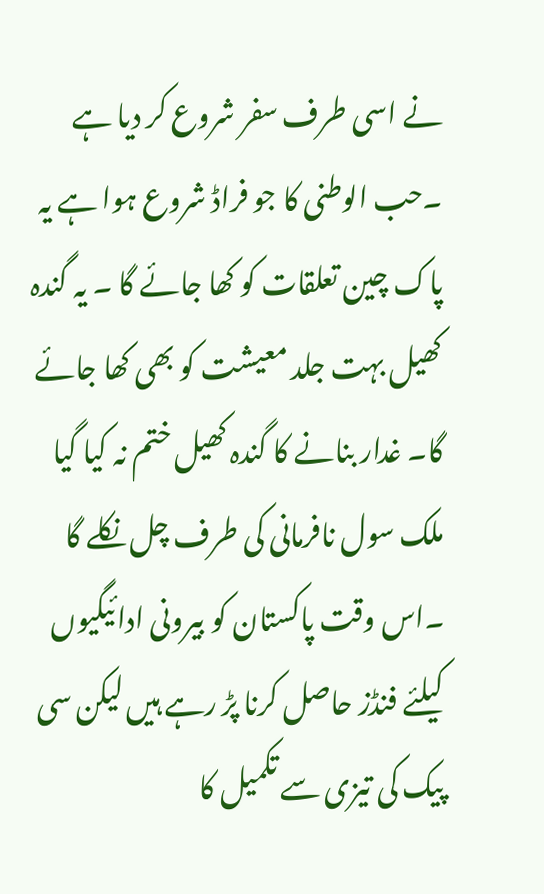نے اسی طرف سفر شروع کر دیا ہے ۔حب الوطنی کا جو فراڈ شروع ہوا ہے یہ پاک چین تعلقات کو کھا جائے گا ۔ یہ گندہ کھیل بہت جلد معیشت کو بھی کھا جائے گا۔ غدار بنانے کا گندہ کھیل ختم نہ کیا گیا ملک سول نافرمانی کی طرف چل نکلے گا ۔اس وقت پاکستان کو بیرونی ادائیگیوں کیلئے فنڈز حاصل کرنا پڑ رہے ہیں لیکن سی پیک کی تیزی سے تکمیل کا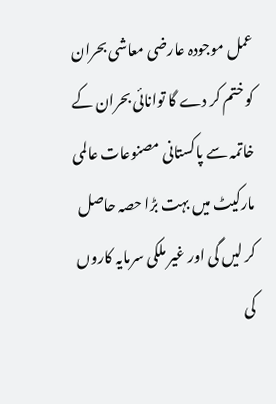عمل موجودہ عارضی معاشی بحران کو ختم کر دے گا توانائی بحران کے خاتمہ سے پاکستانی مصنوعات عالمی مارکیٹ میں بہت بڑا حصہ حاصل کر لیں گی اور غیر ملکی سرمایہ کاروں کی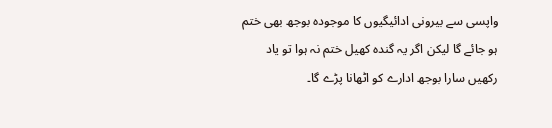واپسی سے بیرونی ادائیگیوں کا موجودہ بوجھ بھی ختم ہو جائے گا لیکن اگر یہ گندہ کھیل ختم نہ ہوا تو یاد رکھیں سارا بوجھ ادارے کو اٹھانا پڑے گا۔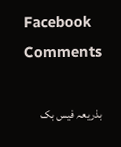Facebook Comments

بذریعہ فیس بک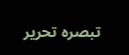تبصرہ تحریر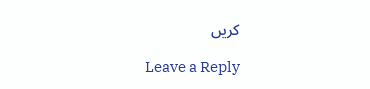کریں

Leave a Reply